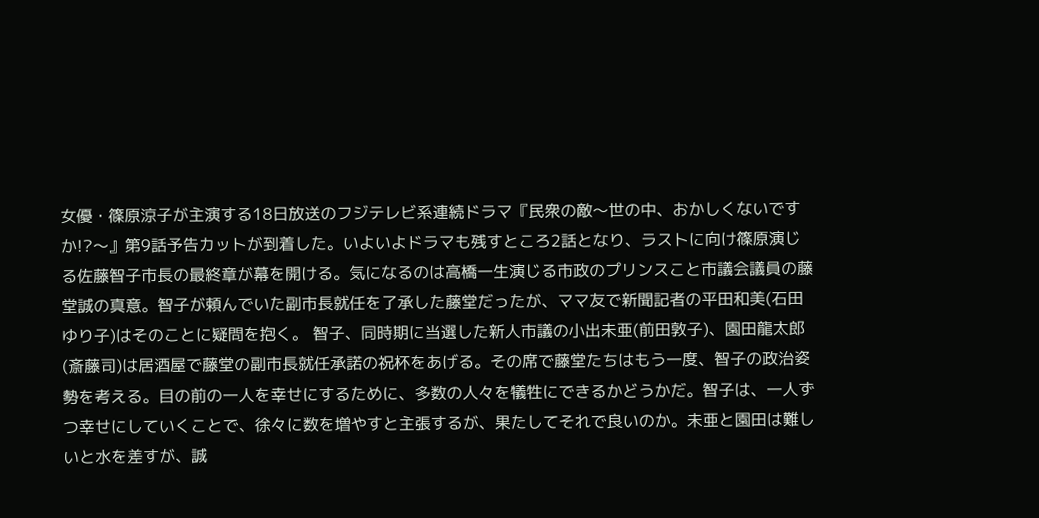女優・篠原涼子が主演する18日放送のフジテレビ系連続ドラマ『民衆の敵〜世の中、おかしくないですか!?〜』第9話予告カットが到着した。いよいよドラマも残すところ2話となり、ラストに向け篠原演じる佐藤智子市長の最終章が幕を開ける。気になるのは高橋一生演じる市政のプリンスこと市議会議員の藤堂誠の真意。智子が頼んでいた副市長就任を了承した藤堂だったが、ママ友で新聞記者の平田和美(石田ゆり子)はそのことに疑問を抱く。 智子、同時期に当選した新人市議の小出未亜(前田敦子)、園田龍太郎(斎藤司)は居酒屋で藤堂の副市長就任承諾の祝杯をあげる。その席で藤堂たちはもう一度、智子の政治姿勢を考える。目の前の一人を幸せにするために、多数の人々を犠牲にできるかどうかだ。智子は、一人ずつ幸せにしていくことで、徐々に数を増やすと主張するが、果たしてそれで良いのか。未亜と園田は難しいと水を差すが、誠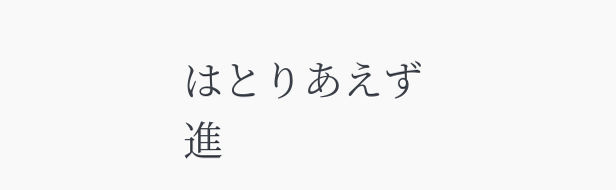はとりあえず進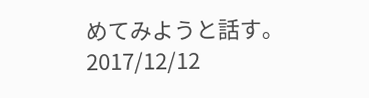めてみようと話す。
2017/12/12